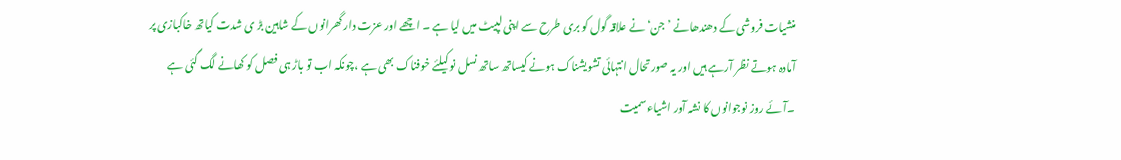منشیات فروشی کے دھندھانے ’جن‘ نے علاقہ گول کو بری طرح سے اپنی لپیٹ میں لیا ہے ۔ اچھے اور عزت دار گھرانوں کے شاہین بڑ ی شدت کیاتھ خاکبازی پر آمادہ ہوتے نظر آرہے ہیں اور یہ صورتحال انتہائی تشویشناک ہونے کیساتھ ساتھ نسل نو کیلئے خوفناک بھی ہے ،چونکہ اب تو باڑ ہی فصل کو کھانے لگ گئی ہے ۔آئے روز نوجوانوں کا نشہ آور اشیاءسمیت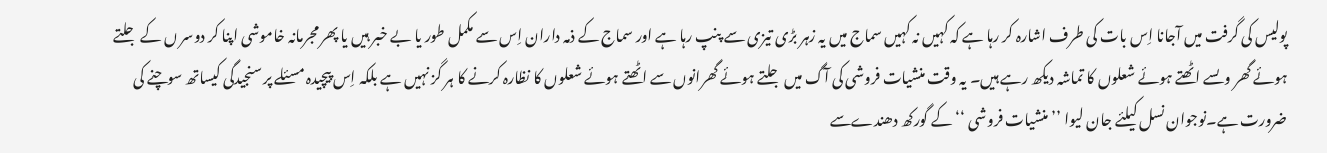پولیس کی گرفت میں آجانا اِس بات کی طرف اشارہ کر رہا ہے کہ کہیں نہ کہیں سماج میں یہ زہر بڑی تیزی سے پنپ رہا ہے اور سماج کے ذمہ داران اِس سے مکمل طور یا بے خبر ہیں یا پھر مجرمانہ خاموشی اپنا کر دوسر ں کے جلتے ہوئے گھر وںسے اٹھتے ہوئے شعلوں کا تماشہ دیکھ رہے ہیں۔ یہ وقت منشیات فروشی کی آگ میں جلتے ہوئے گھرانوں سے اٹھتے ہوئے شعلوں کا نظارہ کرنے کا ہر گز نہیں ہے بلکہ اِس پیچیدہ مسئلے پر سنجیدگی کیساتھ سوچنے کی ضرورت ہے۔نوجوان نسل کیلئے جان لیوا ’’منشیات فروشی ‘‘کے گورکھ دھندےسے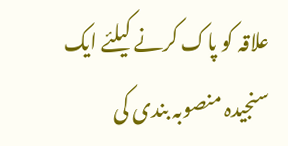علاقہ کو پاک کرنے کیلئے ایک سنجیدہ منصوبہ بندی کی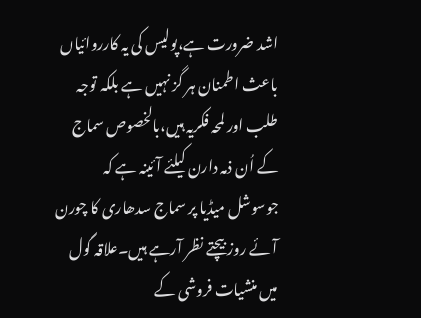اشد ضرورت ہے،پولیس کی یہ کارروائیاں باعث اطمنان ہر گز نہیں ہے بلکہ توجہ طلب اور لمحہ فکریہ ہیں،بالخصوص سماج کے اُن ذمہ دارن کیلئے آئینہ ہے کہ جوسوشل میڈیا پر سماج سدھاری کا چورن آئے روز بیچتے نظر آرہے ہیں۔علاقہ گول میں منشیات فروشی کے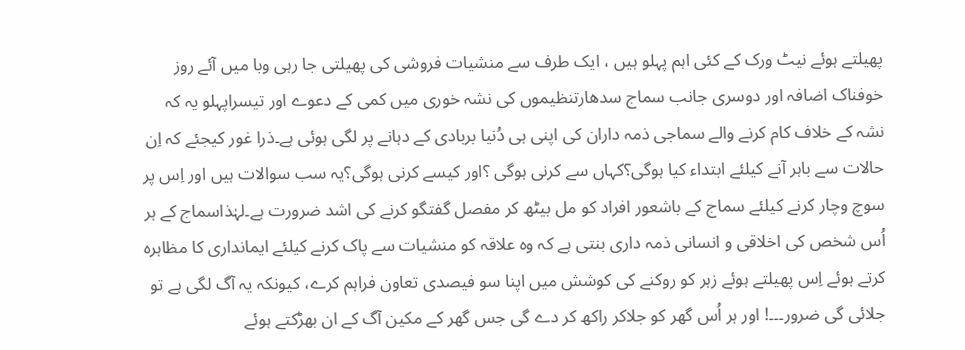پھیلتے ہوئے نیٹ ورک کے کئی اہم پہلو ہیں ، ایک طرف سے منشیات فروشی کی پھیلتی جا رہی وبا میں آئے روز خوفناک اضافہ اور دوسری جانب سماج سدھارتنظیموں کی نشہ خوری میں کمی کے دعوے اور تیسراپہلو یہ کہ نشہ کے خلاف کام کرنے والے سماجی ذمہ داران کی اپنی ہی دُنیا بربادی کے دہانے پر لگی ہوئی ہے۔ذرا غور کیجئے کہ اِن حالات سے باہر آنے کیلئے ابتداء کیا ہوگی؟کہاں سے کرنی ہوگی ؟اور کیسے کرنی ہوگی؟یہ سب سوالات ہیں اور اِس پر سوچ وچار کرنے کیلئے سماج کے باشعور افراد کو مل بیٹھ کر مفصل گفتگو کرنے کی اشد ضرورت ہے۔لہٰذاسماج کے ہر اُس شخص کی اخلاقی و انسانی ذمہ داری بنتی ہے کہ وہ علاقہ کو منشیات سے پاک کرنے کیلئے ایمانداری کا مظاہرہ کرتے ہوئے اِس پھیلتے ہوئے زہر کو روکنے کی کوشش میں اپنا سو فیصدی تعاون فراہم کرے، کیونکہ یہ آگ لگی ہے تو جلائی گی ضرور۔۔۔! اور ہر اُس گھر کو جلاکر راکھ کر دے گی جس گھر کے مکین آگ کے ان بھڑکتے ہوئے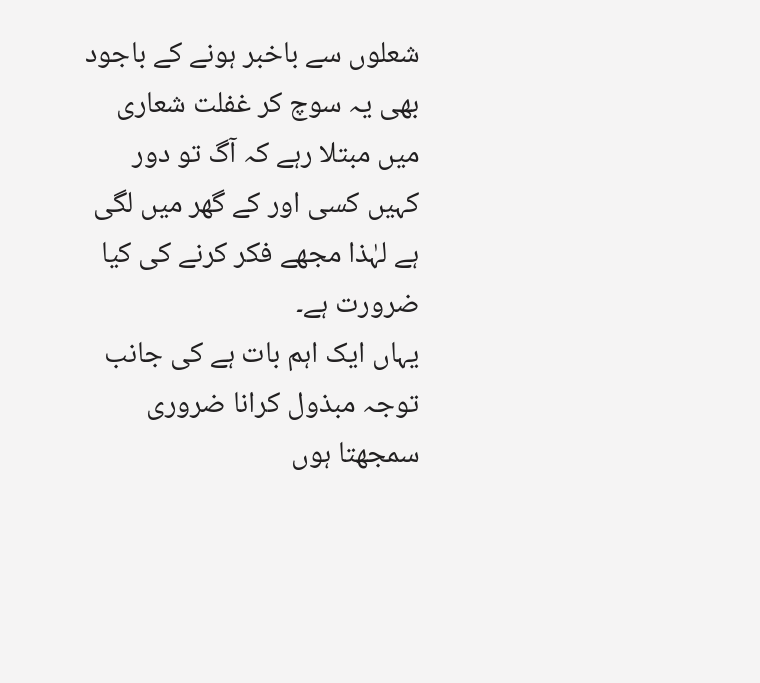شعلوں سے باخبر ہونے کے باجود بھی یہ سوچ کر غفلت شعاری میں مبتلا رہے کہ آگ تو دور کہیں کسی اور کے گھر میں لگی ہے لہٰذا مجھے فکر کرنے کی کیا ضرورت ہے۔
یہاں ایک اہم بات ہے کی جانب توجہ مبذول کرانا ضروری سمجھتا ہوں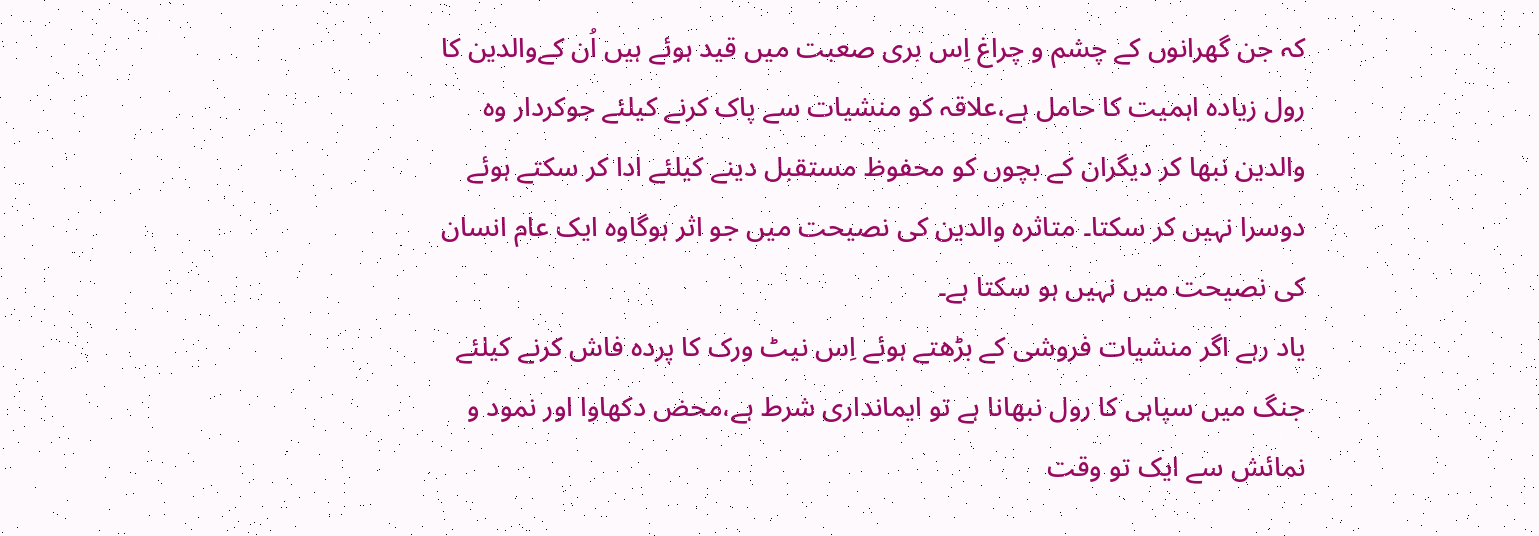کہ جن گھرانوں کے چشم و چراغ اِس بری صعبت میں قید ہوئے ہیں اُن کےوالدین کا رول زیادہ اہمیت کا حامل ہے،علاقہ کو منشیات سے پاک کرنے کیلئے جوکردار وہ والدین نبھا کر دیگران کے بچوں کو محفوظ مستقبل دینے کیلئے ادا کر سکتے ہوئے دوسرا نہیں کر سکتا۔ متاثرہ والدین کی نصیحت میں جو اثر ہوگاوہ ایک عام انسان کی نصیحت میں نہیں ہو سکتا ہے۔
یاد رہے اگر منشیات فروشی کے بڑھتے ہوئے اِس نیٹ ورک کا پردہ فاش کرنے کیلئے جنگ میں سپاہی کا رول نبھانا ہے تو ایمانداری شرط ہے،محض دکھاوا اور نمود و نمائش سے ایک تو وقت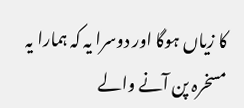کا زیاں ہوگا اور دوسرا یہ کہ ہمارا یہ مسخرہ پن آنے والے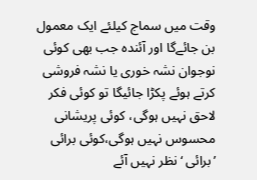وقت میں سماج کیلئے ایک معمول بن جائےگا اور آئندہ جب بھی کوئی نوجوان نشہ خوری یا نشہ فروشی کرتے ہوئے پکڑا جائیگا تو کوئی فکر لاحق نہیں ہوگی، کوئی پریشانی محسوس نہیں ہوگی،کوئی برائی ’برائی ‘نظر نہیں آئے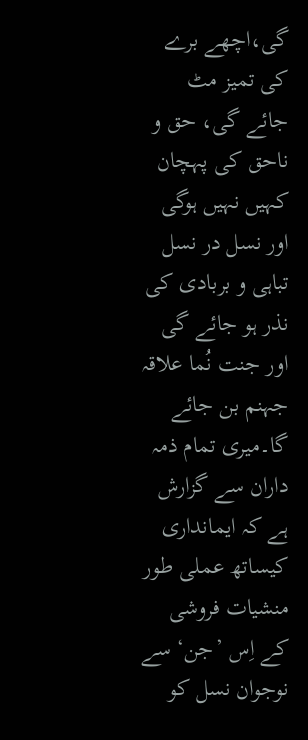گی،اچھے برے کی تمیز مٹ جائے گی، حق و ناحق کی پہچان کہیں نہیں ہوگی اور نسل در نسل تباہی و بربادی کی نذر ہو جائے گی اور جنت نُما علاقہ جہنم بن جائے گا۔میری تمام ذمہ داران سے گزارش ہے کہ ایمانداری کیساتھ عملی طور منشیات فروشی کے اِس ’جن‘ سے نوجوان نسل کو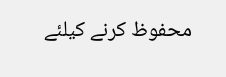محفوظ کرنے کیلئے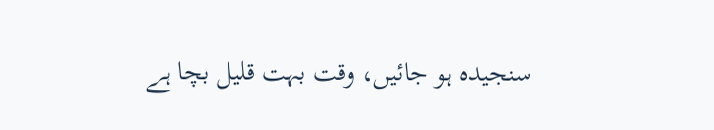سنجیدہ ہو جائیں، وقت بہت قلیل بچا ہے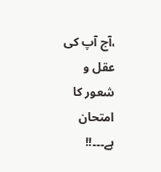،آج آپ کی عقل و شعور کا امتحان ہے۔۔۔!!